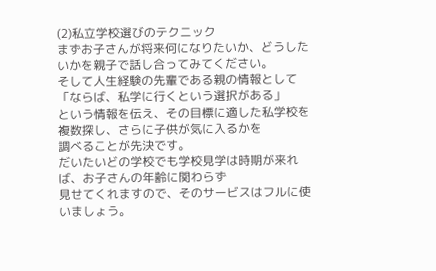(2)私立学校選びのテクニック
まずお子さんが将来何になりたいか、どうしたいかを親子で話し合ってみてください。
そして人生経験の先輩である親の情報として「ならば、私学に行くという選択がある」
という情報を伝え、その目標に適した私学校を複数探し、さらに子供が気に入るかを
調べることが先決です。
だいたいどの学校でも学校見学は時期が来れば、お子さんの年齢に関わらず
見せてくれますので、そのサービスはフルに使いましょう。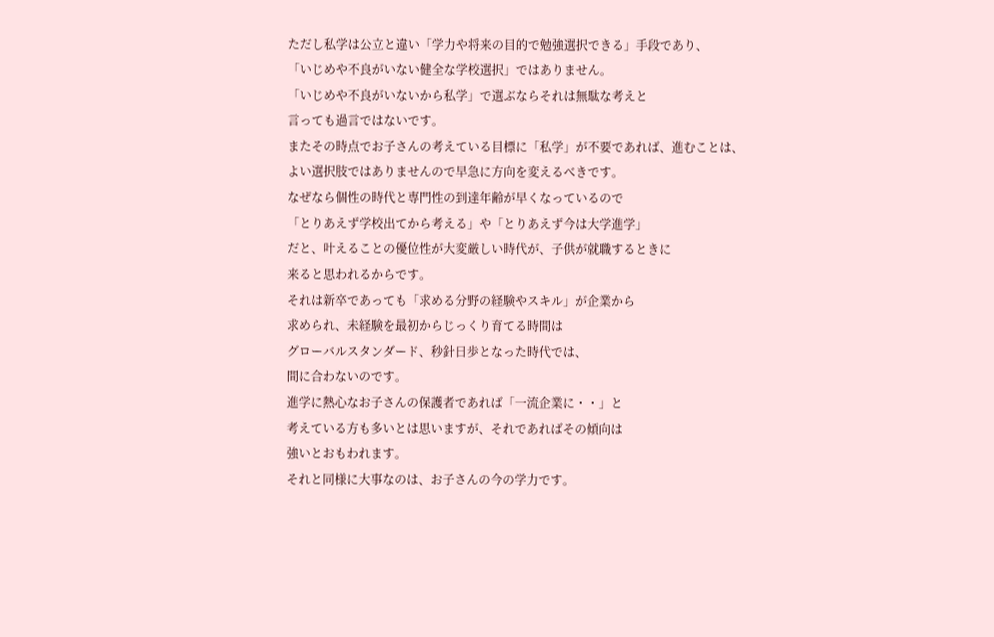ただし私学は公立と違い「学力や将来の目的で勉強選択できる」手段であり、
「いじめや不良がいない健全な学校選択」ではありません。
「いじめや不良がいないから私学」で選ぶならそれは無駄な考えと
言っても過言ではないです。
またその時点でお子さんの考えている目標に「私学」が不要であれば、進むことは、
よい選択肢ではありませんので早急に方向を変えるべきです。
なぜなら個性の時代と専門性の到達年齢が早くなっているので
「とりあえず学校出てから考える」や「とりあえず今は大学進学」
だと、叶えることの優位性が大変厳しい時代が、子供が就職するときに
来ると思われるからです。
それは新卒であっても「求める分野の経験やスキル」が企業から
求められ、未経験を最初からじっくり育てる時間は
グローバルスタンダード、秒針日歩となった時代では、
間に合わないのです。
進学に熱心なお子さんの保護者であれば「一流企業に・・」と
考えている方も多いとは思いますが、それであればその傾向は
強いとおもわれます。
それと同様に大事なのは、お子さんの今の学力です。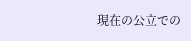現在の公立での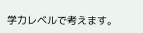学力レベルで考えます。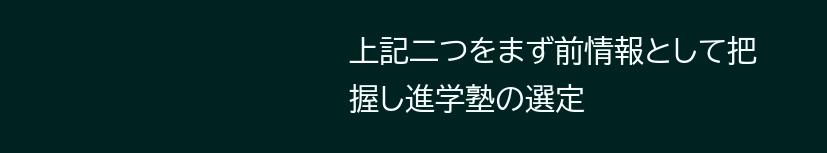上記二つをまず前情報として把握し進学塾の選定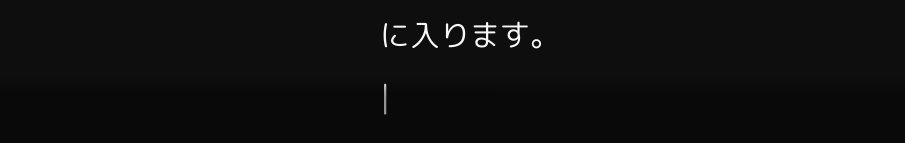に入ります。
|